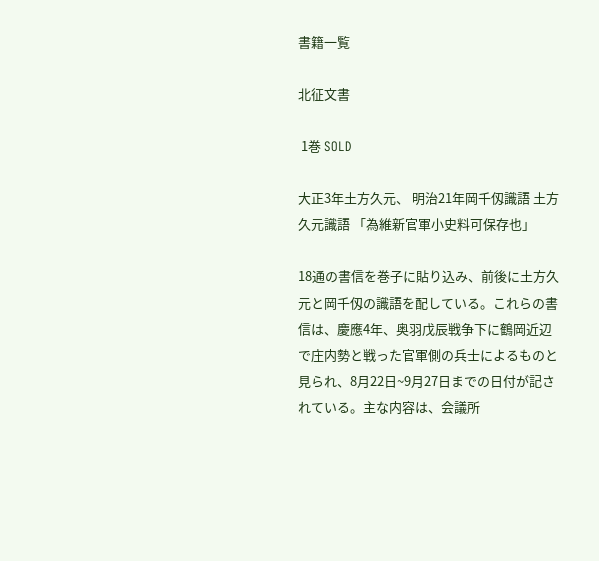書籍一覧

北征文書

 1巻 SOLD

大正3年土方久元、 明治21年岡千仭識語 土方久元識語 「為維新官軍小史料可保存也」

18通の書信を巻子に貼り込み、前後に土方久元と岡千仭の識語を配している。これらの書信は、慶應4年、奥羽戊辰戦争下に鶴岡近辺で庄内勢と戦った官軍側の兵士によるものと見られ、8月22日~9月27日までの日付が記されている。主な内容は、会議所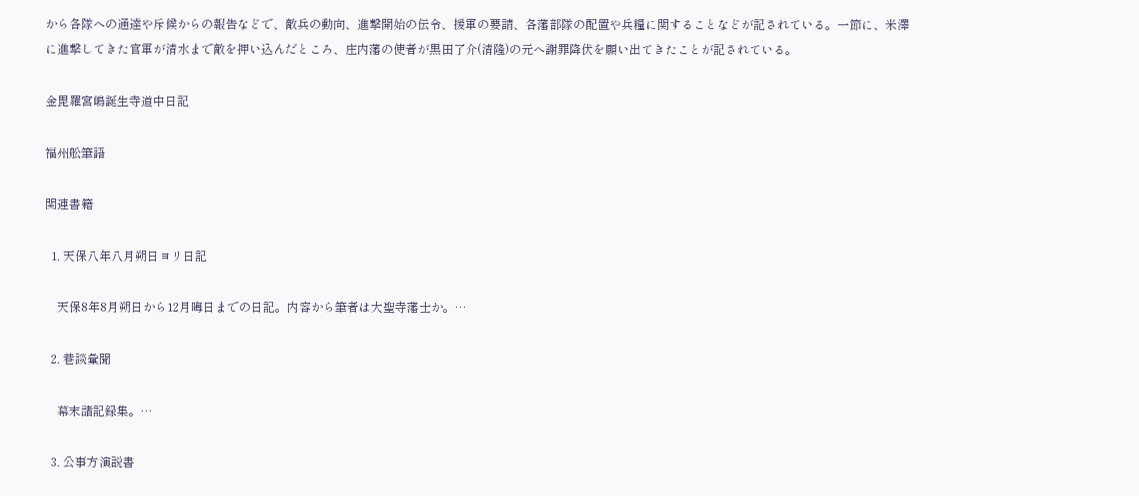から各隊への通達や斥候からの報告などで、敵兵の動向、進撃開始の伝令、援軍の要請、各藩部隊の配置や兵糧に関することなどが記されている。一節に、米澤に進撃してきた官軍が清水まで敵を押い込んだところ、庄内藩の使者が黒田了介(清隆)の元へ謝罪降伏を願い出てきたことが記されている。

金毘羅宮嶋誕生寺道中日記

福州舩筆語

関連書籍

  1. 天保八年八月朔日ヨリ日記

    天保8年8月朔日から12月晦日までの日記。内容から筆者は大聖寺藩士か。…

  2. 巷談彙聞

    幕末諸記録集。…

  3. 公事方演説書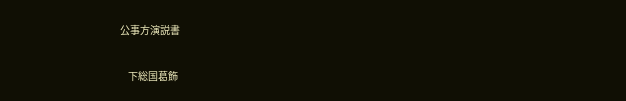公事方演説書

    下総国葛飾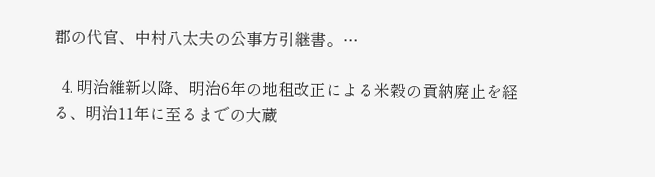郡の代官、中村八太夫の公事方引継書。…

  4. 明治維新以降、明治6年の地租改正による米穀の貢納廃止を経る、明治11年に至るまでの大蔵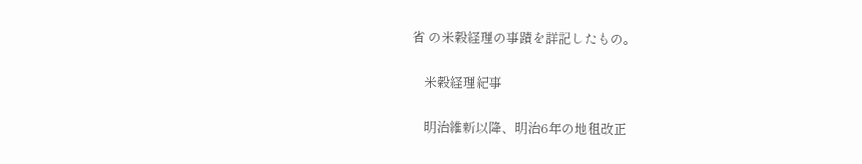省 の米穀経理の事蹟を詳記したもの。

    米穀経理紀事

    明治維新以降、明治6年の地租改正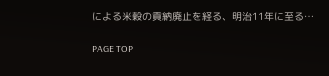による米穀の貢納廃止を経る、明治11年に至る…

PAGE TOP